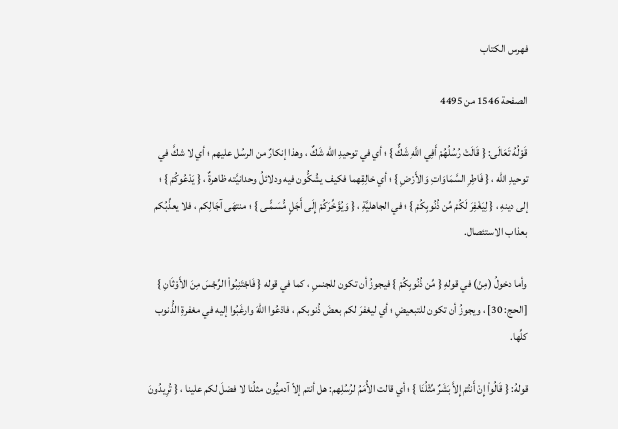فهرس الكتاب

الصفحة 1546 من 4495

قَوْلُهُ تَعَالَى: { قَالَتْ رُسُلُهُمْ أَفِي اللَّهِ شَكٌّ } ؛ أي في توحيدِ الله شَكٌ ، وهذا إنكارٌ من الرسُل عليهم ؛ أي لا شكَّ في توحيدِ الله ، { فَاطِرِ السَّمَاوَاتِ وَالأَرْضِ } ؛ أي خالِقِهما فكيف يشُكُّون فيه ودلائلُ وحدانيَّته ظاهرةٌ ، { يَدْعُوكُمْ } ؛ إلى دينهِ ، { لِيَغْفِرَ لَكُمْ مِّن ذُنُوبِكُمْ } ؛ في الجاهليَّةِ ، { وَيُؤَخِّرَكُمْ إِلَى أَجَلٍ مُّسَـمًّـى } ؛ منتهَى آجَالِكم ، فلا يعذِّبُكم بعذاب الاستئصال.

وأما دخولُ (مِنْ) في قولهِ { مِّن ذُنُوبِكُمْ } فيجوزُ أن تكون للجنسِ ، كما في قوله { فَاجْتَنِبُواْ الرِّجْسَ مِنَ الأَوْثَانِ } [الحج: 30] ، ويجوزُ أن تكون للتبعيضِ ؛ أي ليغفرَ لكم بعضَ ذُنوبكم ، فادْعُوا اللهَ وارغَبُوا إليه في مغفرةِ الذُّنوب كلِّها.

قولهُ: { قَالُواْ إِنْ أَنتُمْ إِلاَّ بَشَرٌ مِّثْلُنَا } ؛ أي قالت الأُمَمُ لرُسُلِهم: هل أنتم إلاّ آدميُّون مثلُنا لا فضلَ لكم علينا ، { تُرِيدُونَ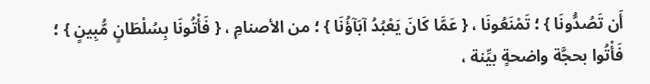أَن تَصُدُّونَا } ؛ تَمْنَعُونَا ، { عَمَّا كَانَ يَعْبُدُ آبَآؤُنَا } ؛ من الأصنامِ ، { فَأْتُونَا بِسُلْطَانٍ مُّبِينٍ } ؛ فَأْتُوا بحجَّة واضحةٍ بيِّنة ،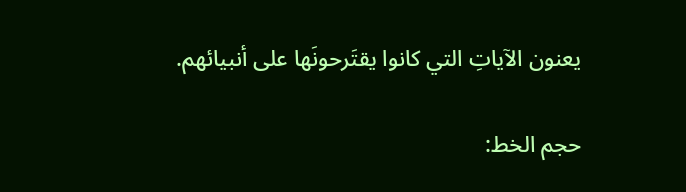يعنون الآياتِ التي كانوا يقتَرحونَها على أنبيائهم.

حجم الخط: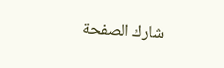شارك الصفحة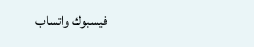فيسبوك واتساب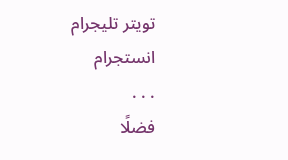تويتر تليجرام انستجرام
. . .
فضلًا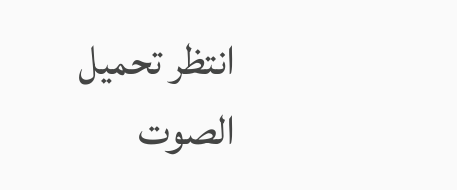انتظر تحميل الصوت